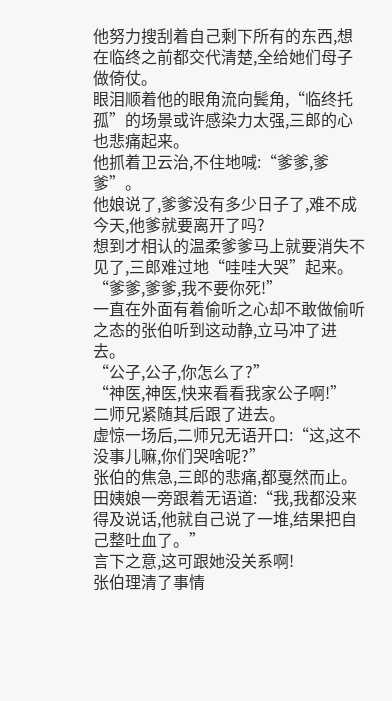他努力搜刮着自己剩下所有的东西,想在临终之前都交代清楚,全给她们母子做倚仗。
眼泪顺着他的眼角流向鬓角,“临终托孤”的场景或许感染力太强,三郎的心也悲痛起来。
他抓着卫云治,不住地喊:“爹爹,爹爹”。
他娘说了,爹爹没有多少日子了,难不成今天,他爹就要离开了吗?
想到才相认的温柔爹爹马上就要消失不见了,三郎难过地“哇哇大哭”起来。
“爹爹,爹爹,我不要你死!”
一直在外面有着偷听之心却不敢做偷听之态的张伯听到这动静,立马冲了进去。
“公子,公子,你怎么了?”
“神医,神医,快来看看我家公子啊!”
二师兄紧随其后跟了进去。
虚惊一场后,二师兄无语开口:“这,这不没事儿嘛,你们哭啥呢?”
张伯的焦急,三郎的悲痛,都戛然而止。
田姨娘一旁跟着无语道:“我,我都没来得及说话,他就自己说了一堆,结果把自己整吐血了。”
言下之意,这可跟她没关系啊!
张伯理清了事情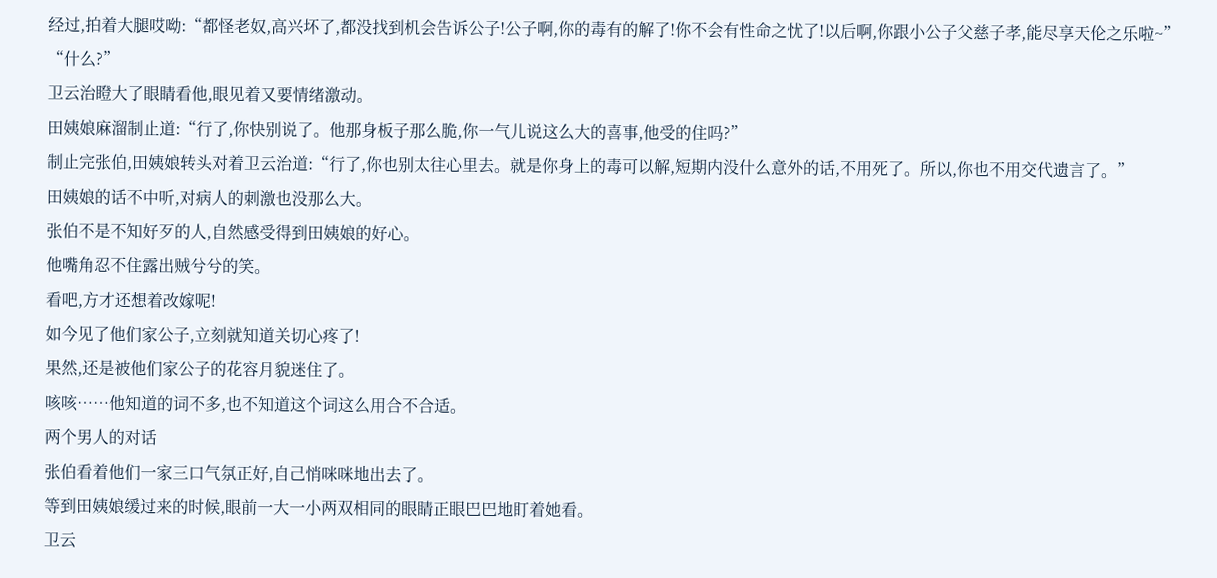经过,拍着大腿哎呦:“都怪老奴,高兴坏了,都没找到机会告诉公子!公子啊,你的毒有的解了!你不会有性命之忧了!以后啊,你跟小公子父慈子孝,能尽享天伦之乐啦~”
“什么?”
卫云治瞪大了眼睛看他,眼见着又要情绪激动。
田姨娘麻溜制止道:“行了,你快别说了。他那身板子那么脆,你一气儿说这么大的喜事,他受的住吗?”
制止完张伯,田姨娘转头对着卫云治道:“行了,你也别太往心里去。就是你身上的毒可以解,短期内没什么意外的话,不用死了。所以,你也不用交代遗言了。”
田姨娘的话不中听,对病人的刺激也没那么大。
张伯不是不知好歹的人,自然感受得到田姨娘的好心。
他嘴角忍不住露出贼兮兮的笑。
看吧,方才还想着改嫁呢!
如今见了他们家公子,立刻就知道关切心疼了!
果然,还是被他们家公子的花容月貌迷住了。
咳咳……他知道的词不多,也不知道这个词这么用合不合适。
两个男人的对话
张伯看着他们一家三口气氛正好,自己悄咪咪地出去了。
等到田姨娘缓过来的时候,眼前一大一小两双相同的眼睛正眼巴巴地盯着她看。
卫云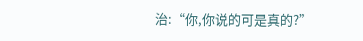治:“你,你说的可是真的?”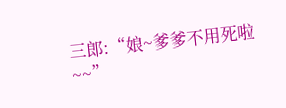三郎:“娘~爹爹不用死啦~~”